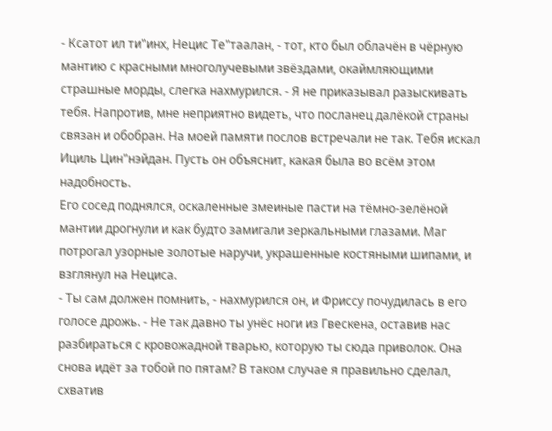- Ксатот ил ти"инх, Нецис Те"таалан, - тот, кто был облачён в чёрную мантию с красными многолучевыми звёздами, окаймляющими страшные морды, слегка нахмурился. - Я не приказывал разыскивать тебя. Напротив, мне неприятно видеть, что посланец далёкой страны связан и обобран. На моей памяти послов встречали не так. Тебя искал Ициль Цин"нэйдан. Пусть он объяснит, какая была во всём этом надобность.
Его сосед поднялся, оскаленные змеиные пасти на тёмно-зелёной мантии дрогнули и как будто замигали зеркальными глазами. Маг потрогал узорные золотые наручи, украшенные костяными шипами, и взглянул на Нециса.
- Ты сам должен помнить, - нахмурился он, и Фриссу почудилась в его голосе дрожь. - Не так давно ты унёс ноги из Гвескена, оставив нас разбираться с кровожадной тварью, которую ты сюда приволок. Она снова идёт за тобой по пятам? В таком случае я правильно сделал, схватив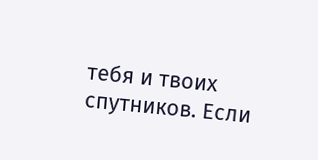тебя и твоих спутников. Если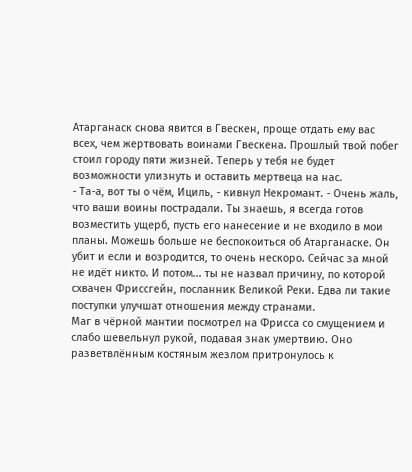Атарганаск снова явится в Гвескен, проще отдать ему вас всех, чем жертвовать воинами Гвескена. Прошлый твой побег стоил городу пяти жизней. Теперь у тебя не будет возможности улизнуть и оставить мертвеца на нас.
- Та-а, вот ты о чём, Ициль, - кивнул Некромант. - Очень жаль, что ваши воины пострадали. Ты знаешь, я всегда готов возместить ущерб, пусть его нанесение и не входило в мои планы. Можешь больше не беспокоиться об Атарганаске. Он убит и если и возродится, то очень нескоро. Сейчас за мной не идёт никто. И потом... ты не назвал причину, по которой схвачен Фриссгейн, посланник Великой Реки. Едва ли такие поступки улучшат отношения между странами.
Маг в чёрной мантии посмотрел на Фрисса со смущением и слабо шевельнул рукой, подавая знак умертвию. Оно разветвлённым костяным жезлом притронулось к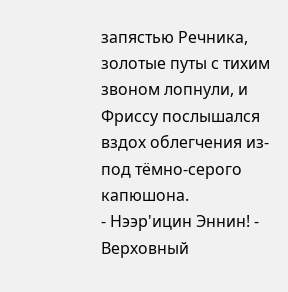запястью Речника, золотые путы с тихим звоном лопнули, и Фриссу послышался вздох облегчения из-под тёмно-серого капюшона.
- Нээр'ицин Эннин! - Верховный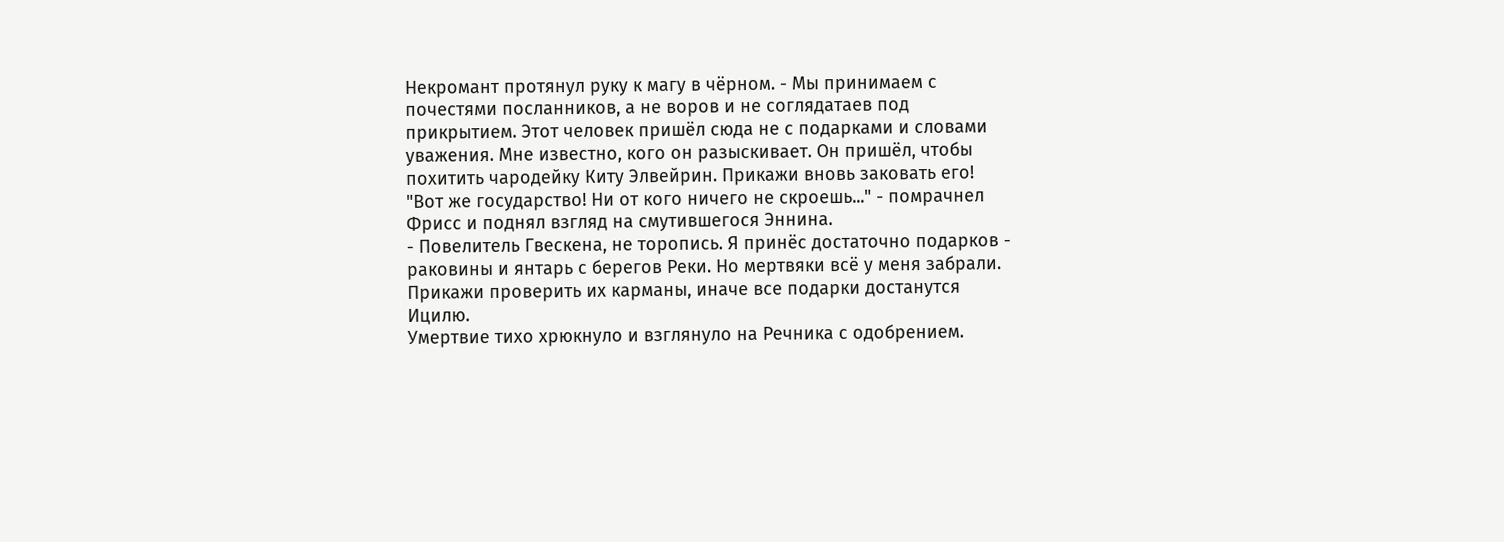Некромант протянул руку к магу в чёрном. - Мы принимаем с почестями посланников, а не воров и не соглядатаев под прикрытием. Этот человек пришёл сюда не с подарками и словами уважения. Мне известно, кого он разыскивает. Он пришёл, чтобы похитить чародейку Киту Элвейрин. Прикажи вновь заковать его!
"Вот же государство! Ни от кого ничего не скроешь..." - помрачнел Фрисс и поднял взгляд на смутившегося Эннина.
- Повелитель Гвескена, не торопись. Я принёс достаточно подарков - раковины и янтарь с берегов Реки. Но мертвяки всё у меня забрали. Прикажи проверить их карманы, иначе все подарки достанутся Ицилю.
Умертвие тихо хрюкнуло и взглянуло на Речника с одобрением.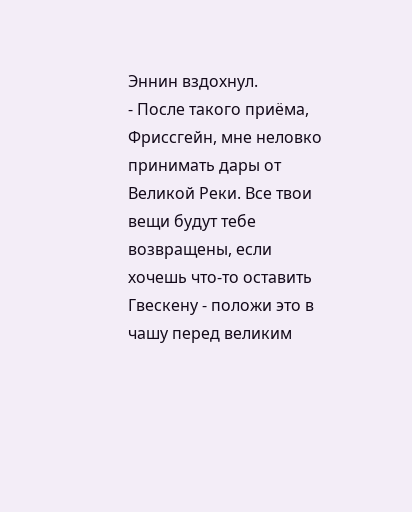Эннин вздохнул.
- После такого приёма, Фриссгейн, мне неловко принимать дары от Великой Реки. Все твои вещи будут тебе возвращены, если хочешь что-то оставить Гвескену - положи это в чашу перед великим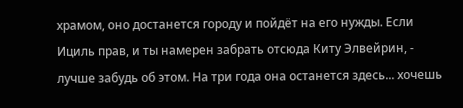храмом, оно достанется городу и пойдёт на его нужды. Если Ициль прав, и ты намерен забрать отсюда Киту Элвейрин, - лучше забудь об этом. На три года она останется здесь... хочешь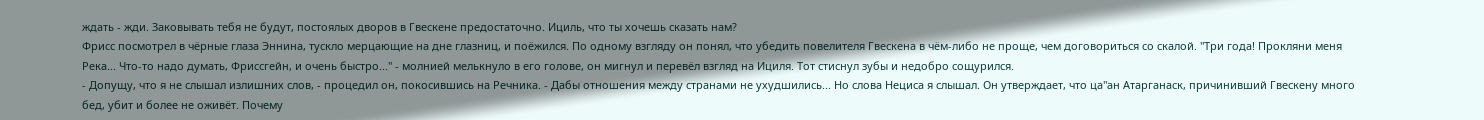ждать - жди. Заковывать тебя не будут, постоялых дворов в Гвескене предостаточно. Ициль, что ты хочешь сказать нам?
Фрисс посмотрел в чёрные глаза Эннина, тускло мерцающие на дне глазниц, и поёжился. По одному взгляду он понял, что убедить повелителя Гвескена в чём-либо не проще, чем договориться со скалой. "Три года! Прокляни меня Река... Что-то надо думать, Фриссгейн, и очень быстро..." - молнией мелькнуло в его голове, он мигнул и перевёл взгляд на Ициля. Тот стиснул зубы и недобро сощурился.
- Допущу, что я не слышал излишних слов, - процедил он, покосившись на Речника. - Дабы отношения между странами не ухудшились... Но слова Нециса я слышал. Он утверждает, что ца"ан Атарганаск, причинивший Гвескену много бед, убит и более не оживёт. Почему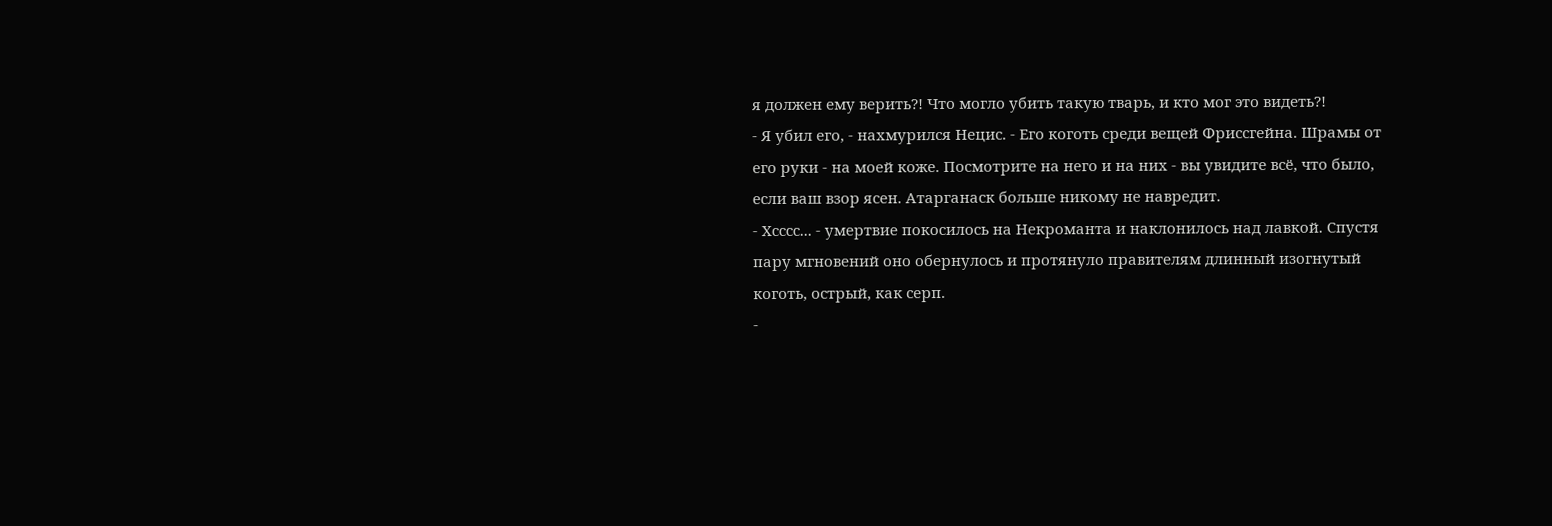я должен ему верить?! Что могло убить такую тварь, и кто мог это видеть?!
- Я убил его, - нахмурился Нецис. - Его коготь среди вещей Фриссгейна. Шрамы от его руки - на моей коже. Посмотрите на него и на них - вы увидите всё, что было, если ваш взор ясен. Атарганаск больше никому не навредит.
- Хсссс... - умертвие покосилось на Некроманта и наклонилось над лавкой. Спустя пару мгновений оно обернулось и протянуло правителям длинный изогнутый коготь, острый, как серп.
-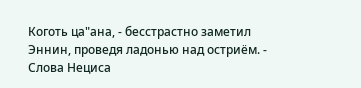Коготь ца"ана, - бесстрастно заметил Эннин, проведя ладонью над остриём. - Слова Нециса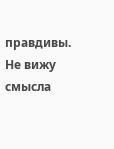правдивы. Не вижу смысла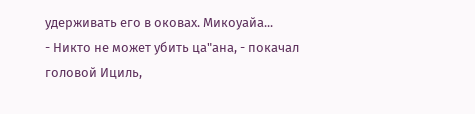удерживать его в оковах. Микоуайа...
- Никто не может убить ца"ана, - покачал головой Ициль,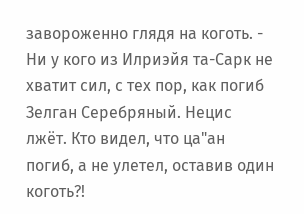завороженно глядя на коготь. - Ни у кого из Илриэйя та-Сарк не хватит сил, с тех пор, как погиб Зелган Серебряный. Нецис лжёт. Кто видел, что ца"ан погиб, а не улетел, оставив один коготь?!